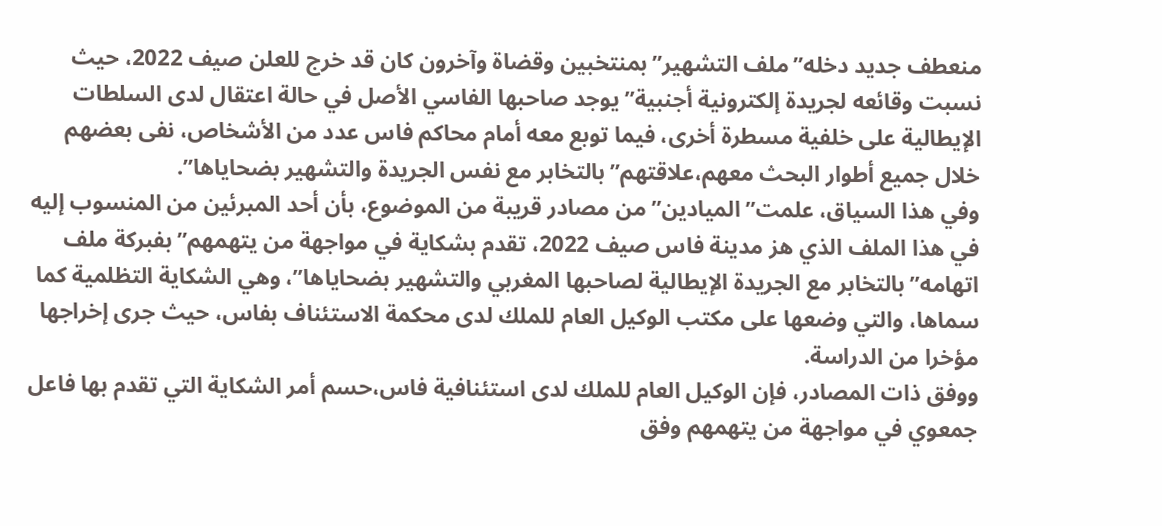منعطف جديد دخله”ملف التشهير”بمنتخبين وقضاة وآخرون كان قد خرج للعلن صيف 2022، حيث نسبت وقائعه لجريدة إلكترونية أجنبية”يوجد صاحبها الفاسي الأصل في حالة اعتقال لدى السلطات الإيطالية على خلفية مسطرة أخرى، فيما توبع معه أمام محاكم فاس عدد من الأشخاص، نفى بعضهم خلال جميع أطوار البحث معهم،علاقتهم”بالتخابر مع نفس الجريدة والتشهير بضحاياها”.
وفي هذا السياق، علمت”الميادين”من مصادر قريبة من الموضوع، بأن أحد المبرئين من المنسوب إليه في هذا الملف الذي هز مدينة فاس صيف 2022، تقدم بشكاية في مواجهة من يتهمهم”بفبركة ملف اتهامه”بالتخابر مع الجريدة الإيطالية لصاحبها المغربي والتشهير بضحاياها”، وهي الشكاية التظلمية كما سماها، والتي وضعها على مكتب الوكيل العام للملك لدى محكمة الاستئناف بفاس، حيث جرى إخراجها مؤخرا من الدراسة.
ووفق ذات المصادر، فإن الوكيل العام للملك لدى استئنافية فاس،حسم أمر الشكاية التي تقدم بها فاعل جمعوي في مواجهة من يتهمهم وفق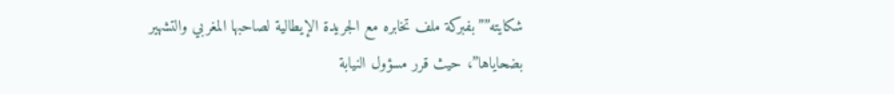شكايته””بفبركة ملف تخابره مع الجريدة الإيطالية لصاحبها المغربي والتشهير بضحاياها”، حيث قرر مسؤول النيابة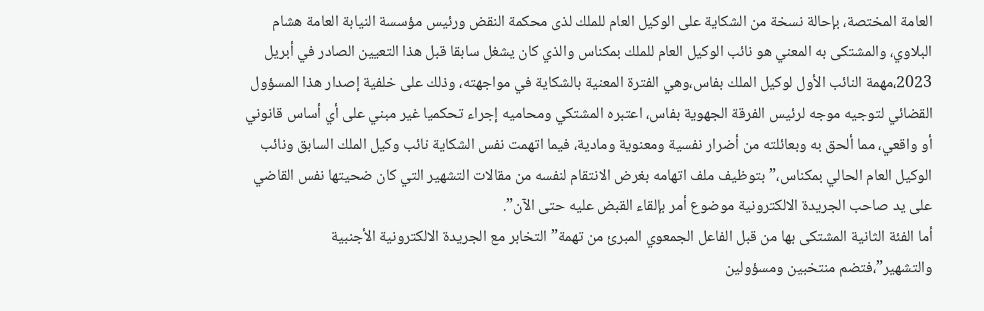العامة المختصة، بإحالة نسخة من الشكاية على الوكيل العام للملك لذى محكمة النقض ورئيس مؤسسة النيابة العامة هشام البلاوي، والمشتكى به المعني هو نائب الوكيل العام للملك بمكناس والذي كان يشغل سابقا قبل هذا التعيين الصادر في أبريل 2023،مهمة النائب الأول لوكيل الملك بفاس،وهي الفترة المعنية بالشكاية في مواجهته، وذلك على خلفية إصدار هذا المسؤول القضائي لتوجيه موجه لرئيس الفرقة الجهوية بفاس، اعتبره المشتكي ومحاميه إجراء تحكميا غير مبني على أي أساس قانوني أو واقعي، مما ألحق به وبعائلته من أضرار نفسية ومعنوية ومادية، فيما اتهمت نفس الشكاية نائب وكيل الملك السابق ونائب الوكيل العام الحالي بمكناس،”بتوظيف ملف اتهامه بغرض الانتقام لنفسه من مقالات التشهير التي كان ضحيتها نفس القاضي على يد صاحب الجريدة الالكترونية موضوع أمر بإلقاء القبض عليه حتى الآن”.
أما الفئة الثانية المشتكى بها من قبل الفاعل الجمعوي المبرئ من تهمة”التخابر مع الجريدة الالكترونية الأجنبية والتشهير”،فتضم منتخبين ومسؤولين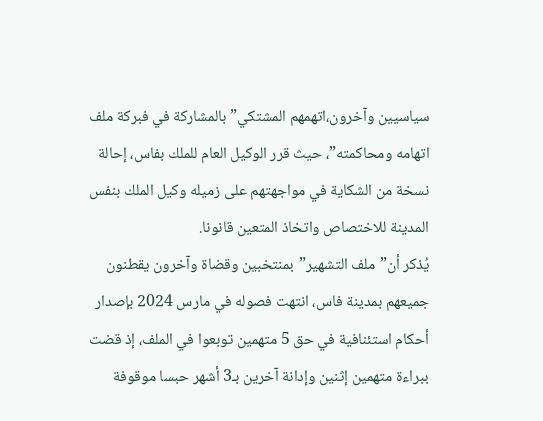سياسيين وآخرون،اتهمهم المشتكي”بالمشاركة في فبركة ملف اتهامه ومحاكمته”، حيث قرر الوكيل العام للملك بفاس، إحالة نسخة من الشكاية في مواجهتهم على زميله وكيل الملك بنفس المدينة للاختصاص واتخاذ المتعين قانونا.
يُذكر أن”ملف التشهير”بمنتخبين وقضاة وآخرون يقطنون جميعهم بمدينة فاس، انتهت فصوله في مارس 2024 بإصدار أحكام استئنافية في حق 5 متهمين توبعوا في الملف، إذ قضت ببراءة متهمين إثنين وإدانة آخرين بـ3 أشهر حبسا موقوفة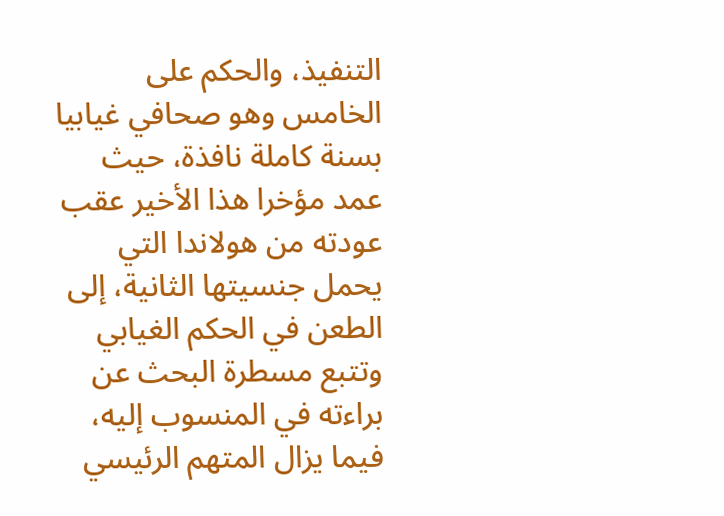التنفيذ، والحكم على الخامس وهو صحافي غيابيا بسنة كاملة نافذة، حيث عمد مؤخرا هذا الأخير عقب عودته من هولاندا التي يحمل جنسيتها الثانية، إلى الطعن في الحكم الغيابي وتتبع مسطرة البحث عن براءته في المنسوب إليه، فيما يزال المتهم الرئيسي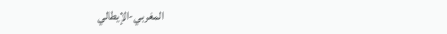المغربي-الإيطالي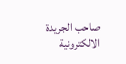صاحب الجريدة الالكترونية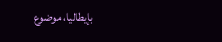بإيطاليا، موضوع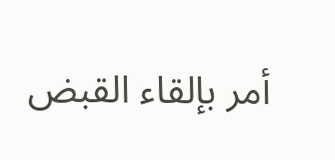أمر بإلقاء القبض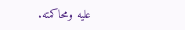عليه ومحاكمته.